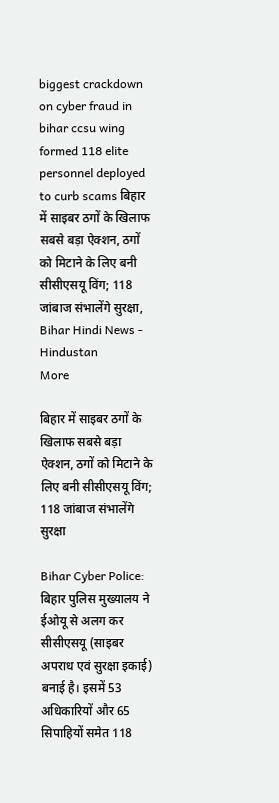biggest crackdown on cyber fraud in bihar ccsu wing formed 118 elite personnel deployed to curb scams बिहार में साइबर ठगों के खिलाफ सबसे बड़ा ऐक्शन, ठगों को मिटाने के लिए बनी सीसीएसयू विंग; 118 जांबाज संभालेंगे सुरक्षा, Bihar Hindi News - Hindustan
More

बिहार में साइबर ठगों के खिलाफ सबसे बड़ा ऐक्शन, ठगों को मिटाने के लिए बनी सीसीएसयू विंग; 118 जांबाज संभालेंगे सुरक्षा

Bihar Cyber Police: बिहार पुलिस मुख्यालय ने ईओयू से अलग कर सीसीएसयू (साइबर अपराध एवं सुरक्षा इकाई) बनाई है। इसमें 53 अधिकारियों और 65 सिपाहियों समेत 118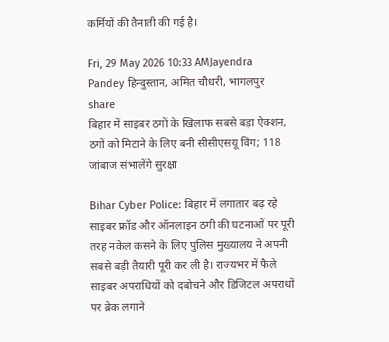कर्मियों की तैनाती की गई है।

Fri, 29 May 2026 10:33 AMJayendra Pandey हिन्दुस्तान, अमित चौधरी, भागलपुर
share
बिहार में साइबर ठगों के खिलाफ सबसे बड़ा ऐक्शन, ठगों को मिटाने के लिए बनी सीसीएसयू विंग; 118 जांबाज संभालेंगे सुरक्षा

Bihar Cyber Police: बिहार में लगातार बढ़ रहे साइबर फ्रॉड और ऑनलाइन ठगी की घटनाओं पर पूरी तरह नकेल कसने के लिए पुलिस मुख्यालय ने अपनी सबसे बड़ी तैयारी पूरी कर ली है। राज्यभर में फैले साइबर अपराधियों को दबोचने और डिजिटल अपराधों पर ब्रेक लगाने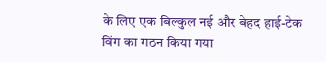के लिए एक बिल्कुल नई और बेहद हाई-टेक विंग का गठन किया गया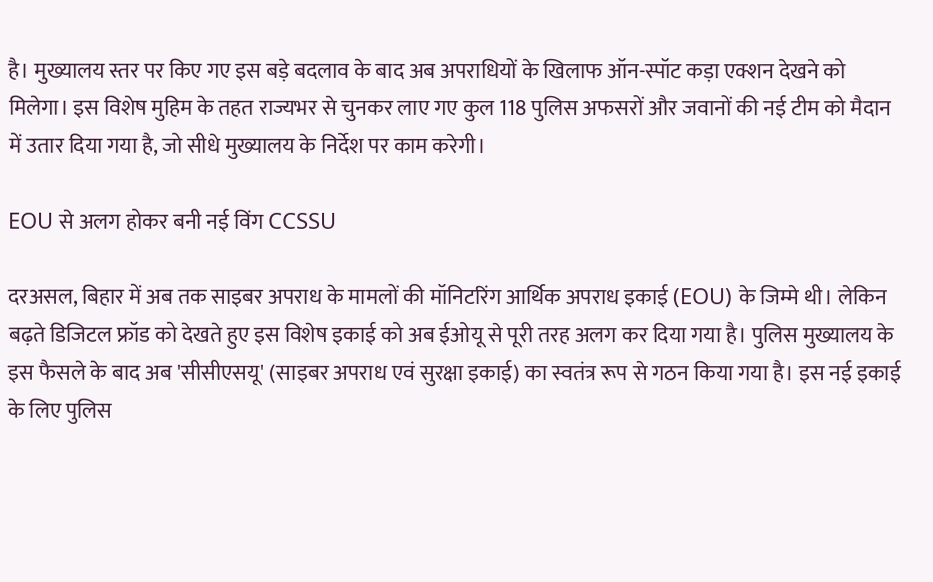है। मुख्यालय स्तर पर किए गए इस बड़े बदलाव के बाद अब अपराधियों के खिलाफ ऑन-स्पॉट कड़ा एक्शन देखने को मिलेगा। इस विशेष मुहिम के तहत राज्यभर से चुनकर लाए गए कुल 118 पुलिस अफसरों और जवानों की नई टीम को मैदान में उतार दिया गया है, जो सीधे मुख्यालय के निर्देश पर काम करेगी।

EOU से अलग होकर बनी नई विंग CCSSU

दरअसल, बिहार में अब तक साइबर अपराध के मामलों की मॉनिटरिंग आर्थिक अपराध इकाई (EOU) के जिम्मे थी। लेकिन बढ़ते डिजिटल फ्रॉड को देखते हुए इस विशेष इकाई को अब ईओयू से पूरी तरह अलग कर दिया गया है। पुलिस मुख्यालय के इस फैसले के बाद अब 'सीसीएसयू' (साइबर अपराध एवं सुरक्षा इकाई) का स्वतंत्र रूप से गठन किया गया है। इस नई इकाई के लिए पुलिस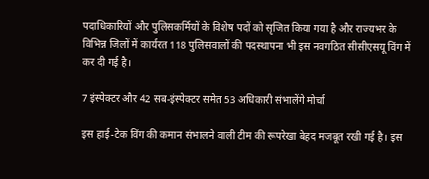पदाधिकारियों और पुलिसकर्मियों के विशेष पदों को सृजित किया गया है और राज्यभर के विभिन्न जिलों में कार्यरत 118 पुलिसवालों की पदस्थापना भी इस नवगठित सीसीएसयू विंग में कर दी गई है।

7 इंस्पेक्टर और 42 सब-इंस्पेक्टर समेत 53 अधिकारी संभालेंगे मोर्चा

इस हाई-टेक विंग की कमान संभालने वाली टीम की रूपरेखा बेहद मजबूत रखी गई है। इस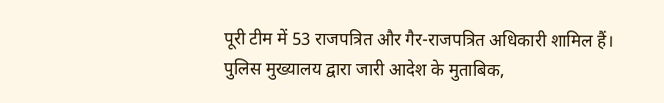पूरी टीम में 53 राजपत्रित और गैर-राजपत्रित अधिकारी शामिल हैं। पुलिस मुख्यालय द्वारा जारी आदेश के मुताबिक,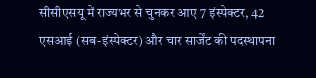सीसीएसयू में राज्यभर से चुनकर आए 7 इंस्पेक्टर, 42 एसआई (सब-इंस्पेक्टर) और चार सार्जेंट की पदस्थापना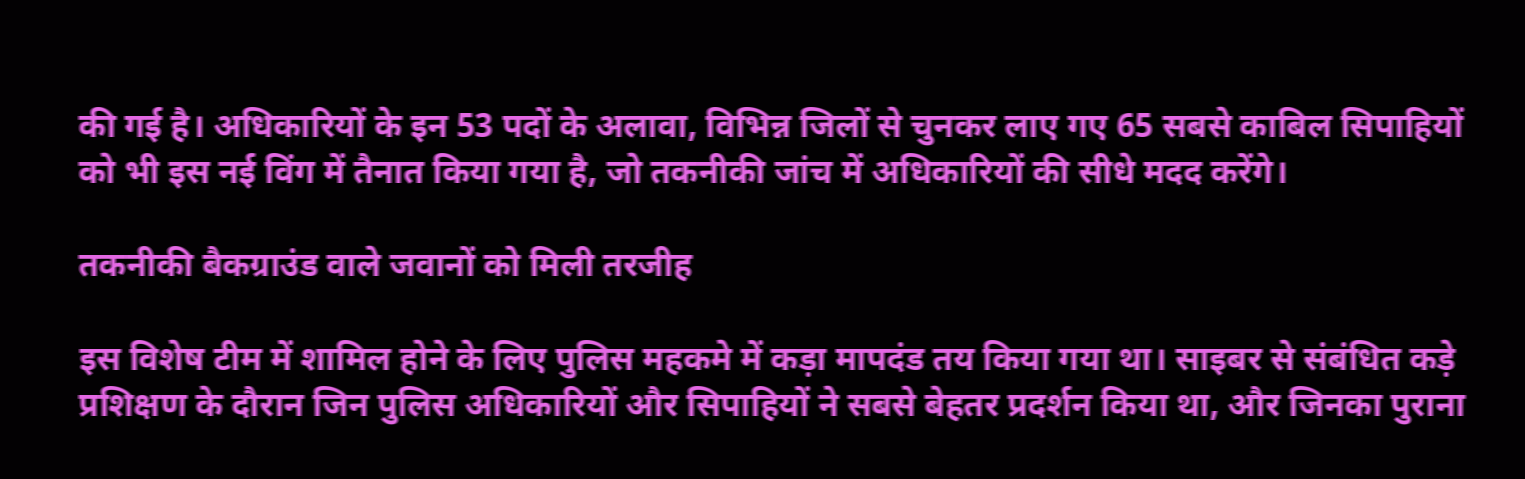की गई है। अधिकारियों के इन 53 पदों के अलावा, विभिन्न जिलों से चुनकर लाए गए 65 सबसे काबिल सिपाहियों को भी इस नई विंग में तैनात किया गया है, जो तकनीकी जांच में अधिकारियों की सीधे मदद करेंगे।

तकनीकी बैकग्राउंड वाले जवानों को मिली तरजीह

इस विशेष टीम में शामिल होने के लिए पुलिस महकमे में कड़ा मापदंड तय किया गया था। साइबर से संबंधित कड़े प्रशिक्षण के दौरान जिन पुलिस अधिकारियों और सिपाहियों ने सबसे बेहतर प्रदर्शन किया था, और जिनका पुराना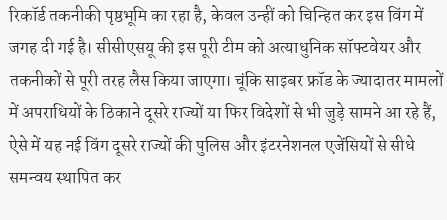रिकॉर्ड तकनीकी पृष्ठभूमि का रहा है, केवल उन्हीं को चिन्हित कर इस विंग में जगह दी गई है। सीसीएसयू की इस पूरी टीम को अत्याधुनिक सॉफ्टवेयर और तकनीकों से पूरी तरह लैस किया जाएगा। चूंकि साइबर फ्रॉड के ज्यादातर मामलों में अपराधियों के ठिकाने दूसरे राज्यों या फिर विदेशों से भी जुड़े सामने आ रहे हैं, ऐसे में यह नई विंग दूसरे राज्यों की पुलिस और इंटरनेशनल एजेंसियों से सीधे समन्वय स्थापित कर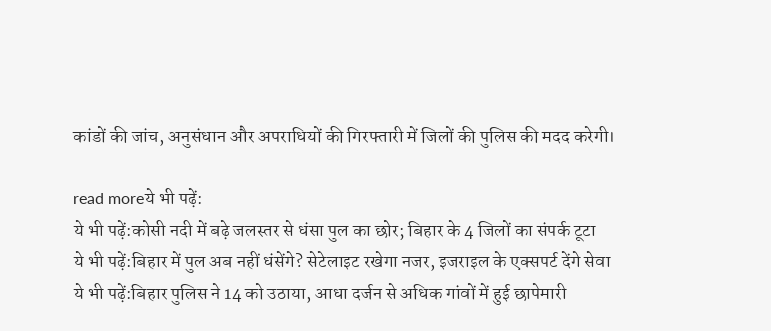कांडों की जांच, अनुसंधान और अपराधियों की गिरफ्तारी में जिलों की पुलिस की मदद करेगी।

read moreये भी पढ़ें:
ये भी पढ़ें:कोसी नदी में बढ़े जलस्तर से धंसा पुल का छोर; बिहार के 4 जिलों का संपर्क टूटा
ये भी पढ़ें:बिहार में पुल अब नहीं धंसेंगे? सेटेलाइट रखेगा नजर, इजराइल के एक्सपर्ट देंगे सेवा
ये भी पढ़ें:बिहार पुलिस ने 14 को उठाया, आधा दर्जन से अधिक गांवों में हुई छापेमारी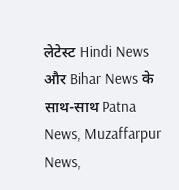लेटेस्ट Hindi News और Bihar News के साथ-साथ Patna News, Muzaffarpur News,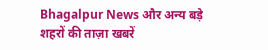Bhagalpur News और अन्य बड़े शहरों की ताज़ा खबरें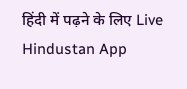हिंदी में पढ़ने के लिए Live Hindustan App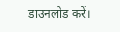डाउनलोड करें।